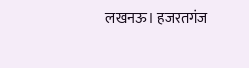लखनऊ। हजरतगंज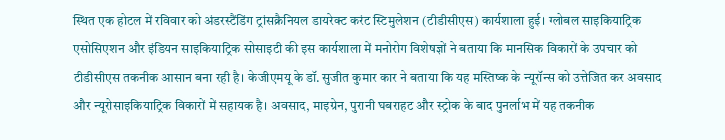स्थित एक होटल में रविवार को अंडरस्टैंडिंग ट्रांसक्रैनियल डायरेक्ट करंट स्टिमुलेशन (टीडीसीएस) कार्यशाला हुई। ग्लोबल साइकियाट्रिक एसोसिएशन और इंडियन साइकियाट्रिक सोसाइटी की इस कार्यशाला में मनोरोग विशेषज्ञों ने बताया कि मानसिक विकारों के उपचार को टीडीसीएस तकनीक आसान बना रही है। केजीएमयू के डॉ. सुजीत कुमार कार ने बताया कि यह मस्तिष्क के न्यूरॉन्स को उत्तेजित कर अवसाद और न्यूरोसाइकियाट्रिक विकारों में सहायक है। अवसाद, माइग्रेन, पुरानी घबराहट और स्ट्रोक के बाद पुनर्लाभ में यह तकनीक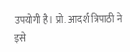उपयोगी है। प्रो. आदर्श त्रिपाठी ने इसे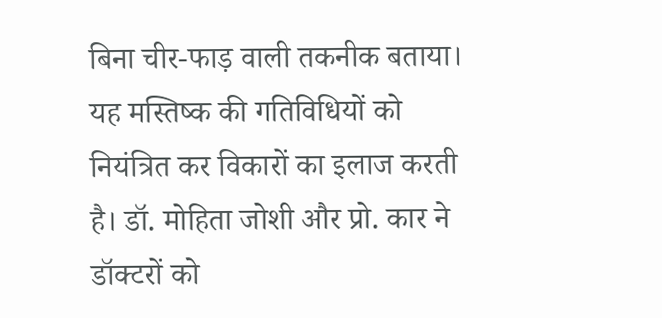बिना चीर-फाड़ वाली तकनीक बताया। यह मस्तिष्क की गतिविधियों को नियंत्रित कर विकारों का इलाज करती है। डॉ. मोहिता जोशी और प्रो. कार ने डॉक्टरों को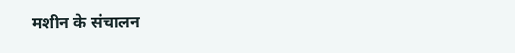मशीन के संचालन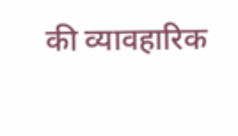की व्यावहारिक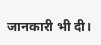जानकारी भी दी।